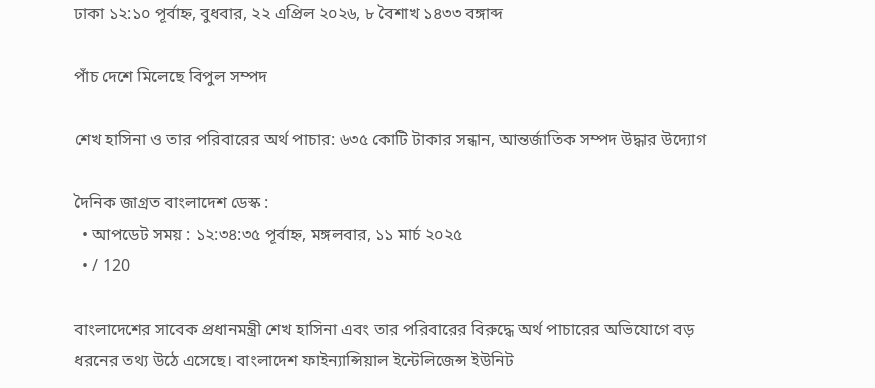ঢাকা ১২:১০ পূর্বাহ্ন, বুধবার, ২২ এপ্রিল ২০২৬, ৮ বৈশাখ ১৪৩৩ বঙ্গাব্দ

পাঁচ দেশে মিলেছে বিপুল সম্পদ

শেখ হাসিনা ও তার পরিবারের অর্থ পাচার: ৬৩৫ কোটি টাকার সন্ধান, আন্তর্জাতিক সম্পদ উদ্ধার উদ্যোগ

দৈনিক জাগ্রত বাংলাদেশ ডেস্ক :
  • আপডেট সময় : ১২:৩৪:৩৫ পূর্বাহ্ন, মঙ্গলবার, ১১ মার্চ ২০২৫
  • / 120

বাংলাদেশের সাবেক প্রধানমন্ত্রী শেখ হাসিনা এবং তার পরিবারের বিরুদ্ধে অর্থ পাচারের অভিযোগে বড় ধরনের তথ্য উঠে এসেছে। বাংলাদেশ ফাইন্যান্সিয়াল ইন্টেলিজেন্স ইউনিট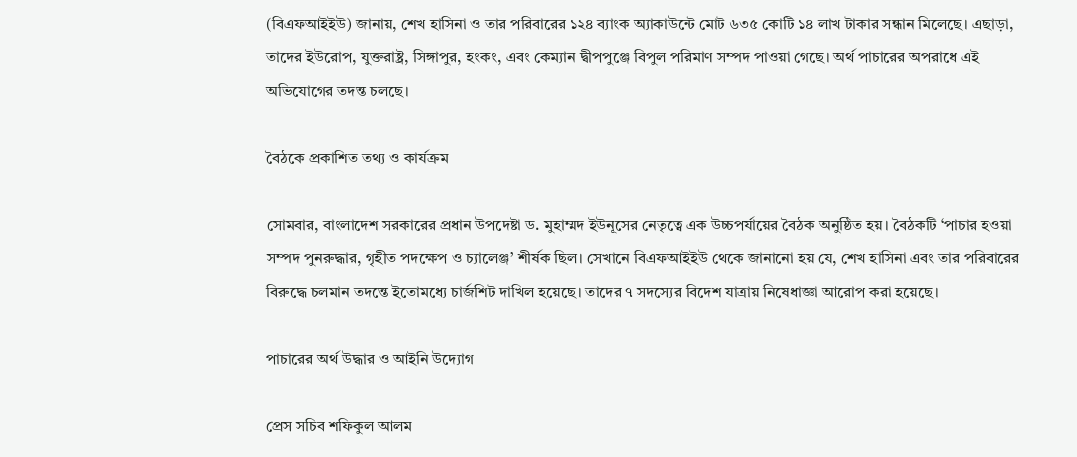(বিএফআইইউ) জানায়, শেখ হাসিনা ও তার পরিবারের ১২৪ ব্যাংক অ্যাকাউন্টে মোট ৬৩৫ কোটি ১৪ লাখ টাকার সন্ধান মিলেছে। এছাড়া, তাদের ইউরোপ, যুক্তরাষ্ট্র, সিঙ্গাপুর, হংকং, এবং কেম্যান দ্বীপপুঞ্জে বিপুল পরিমাণ সম্পদ পাওয়া গেছে। অর্থ পাচারের অপরাধে এই অভিযোগের তদন্ত চলছে।

বৈঠকে প্রকাশিত তথ্য ও কার্যক্রম

সোমবার, বাংলাদেশ সরকারের প্রধান উপদেষ্টা ড. মুহাম্মদ ইউনূসের নেতৃত্বে এক উচ্চপর্যায়ের বৈঠক অনুষ্ঠিত হয়। বৈঠকটি ‘পাচার হওয়া সম্পদ পুনরুদ্ধার, গৃহীত পদক্ষেপ ও চ্যালেঞ্জ’ শীর্ষক ছিল। সেখানে বিএফআইইউ থেকে জানানো হয় যে, শেখ হাসিনা এবং তার পরিবারের বিরুদ্ধে চলমান তদন্তে ইতোমধ্যে চার্জশিট দাখিল হয়েছে। তাদের ৭ সদস্যের বিদেশ যাত্রায় নিষেধাজ্ঞা আরোপ করা হয়েছে।

পাচারের অর্থ উদ্ধার ও আইনি উদ্যোগ

প্রেস সচিব শফিকুল আলম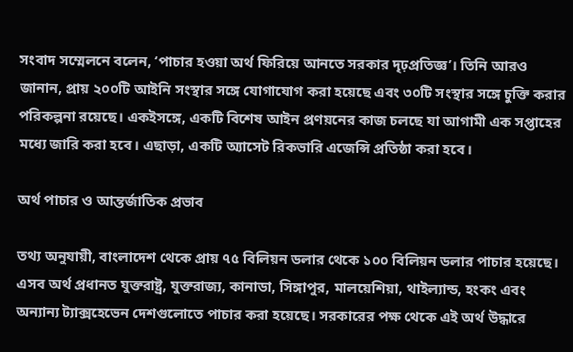সংবাদ সম্মেলনে বলেন, ‘পাচার হওয়া অর্থ ফিরিয়ে আনতে সরকার দৃঢ়প্রতিজ্ঞ’। তিনি আরও জানান, প্রায় ২০০টি আইনি সংস্থার সঙ্গে যোগাযোগ করা হয়েছে এবং ৩০টি সংস্থার সঙ্গে চুক্তি করার পরিকল্পনা রয়েছে। একইসঙ্গে, একটি বিশেষ আইন প্রণয়নের কাজ চলছে যা আগামী এক সপ্তাহের মধ্যে জারি করা হবে। এছাড়া, একটি অ্যাসেট রিকভারি এজেন্সি প্রতিষ্ঠা করা হবে।

অর্থ পাচার ও আন্তর্জাতিক প্রভাব

তথ্য অনুযায়ী, বাংলাদেশ থেকে প্রায় ৭৫ বিলিয়ন ডলার থেকে ১০০ বিলিয়ন ডলার পাচার হয়েছে। এসব অর্থ প্রধানত যুক্তরাষ্ট্র, যুক্তরাজ্য, কানাডা, সিঙ্গাপুর, মালয়েশিয়া, থাইল্যান্ড, হংকং এবং অন্যান্য ট্যাক্সহেভেন দেশগুলোতে পাচার করা হয়েছে। সরকারের পক্ষ থেকে এই অর্থ উদ্ধারে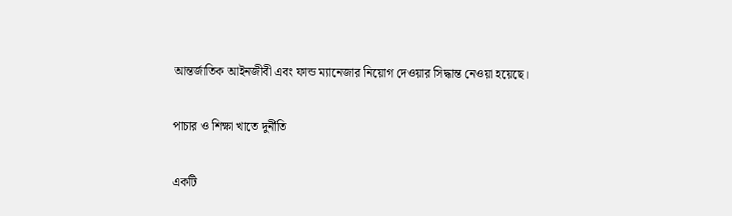আন্তর্জাতিক আইনজীবী এবং ফান্ড ম্যানেজার নিয়োগ দেওয়ার সিদ্ধান্ত নেওয়া হয়েছে।

পাচার ও শিক্ষা খাতে দুর্নীতি

একটি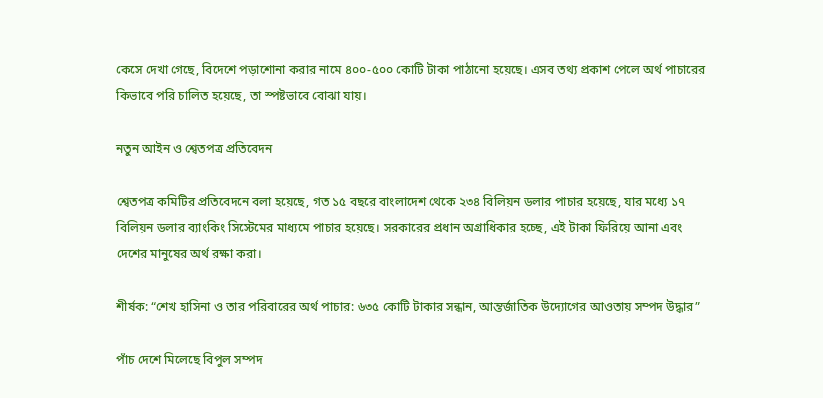কেসে দেখা গেছে, বিদেশে পড়াশোনা করার নামে ৪০০-৫০০ কোটি টাকা পাঠানো হয়েছে। এসব তথ্য প্রকাশ পেলে অর্থ পাচারের কিভাবে পরি চালিত হয়েছে, তা স্পষ্টভাবে বোঝা যায়।

নতুন আইন ও শ্বেতপত্র প্রতিবেদন

শ্বেতপত্র কমিটির প্রতিবেদনে বলা হয়েছে, গত ১৫ বছরে বাংলাদেশ থেকে ২৩৪ বিলিয়ন ডলার পাচার হয়েছে, যার মধ্যে ১৭ বিলিয়ন ডলার ব্যাংকিং সিস্টেমের মাধ্যমে পাচার হয়েছে। সরকারের প্রধান অগ্রাধিকার হচ্ছে, এই টাকা ফিরিয়ে আনা এবং দেশের মানুষের অর্থ রক্ষা করা।

শীর্ষক: “শেখ হাসিনা ও তার পরিবারের অর্থ পাচার: ৬৩৫ কোটি টাকার সন্ধান, আন্তর্জাতিক উদ্যোগের আওতায় সম্পদ উদ্ধার”

পাঁচ দেশে মিলেছে বিপুল সম্পদ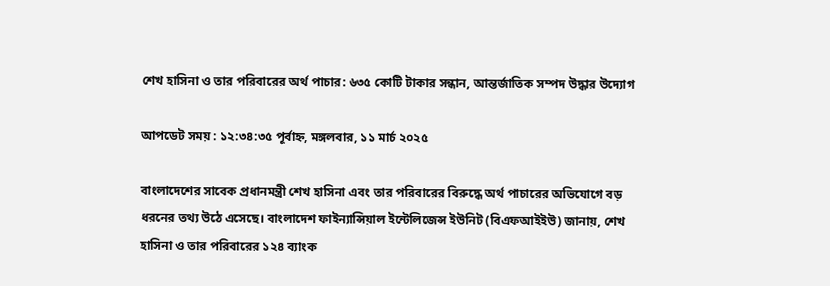শেখ হাসিনা ও তার পরিবারের অর্থ পাচার: ৬৩৫ কোটি টাকার সন্ধান, আন্তর্জাতিক সম্পদ উদ্ধার উদ্যোগ

আপডেট সময় : ১২:৩৪:৩৫ পূর্বাহ্ন, মঙ্গলবার, ১১ মার্চ ২০২৫

বাংলাদেশের সাবেক প্রধানমন্ত্রী শেখ হাসিনা এবং তার পরিবারের বিরুদ্ধে অর্থ পাচারের অভিযোগে বড় ধরনের তথ্য উঠে এসেছে। বাংলাদেশ ফাইন্যান্সিয়াল ইন্টেলিজেন্স ইউনিট (বিএফআইইউ) জানায়, শেখ হাসিনা ও তার পরিবারের ১২৪ ব্যাংক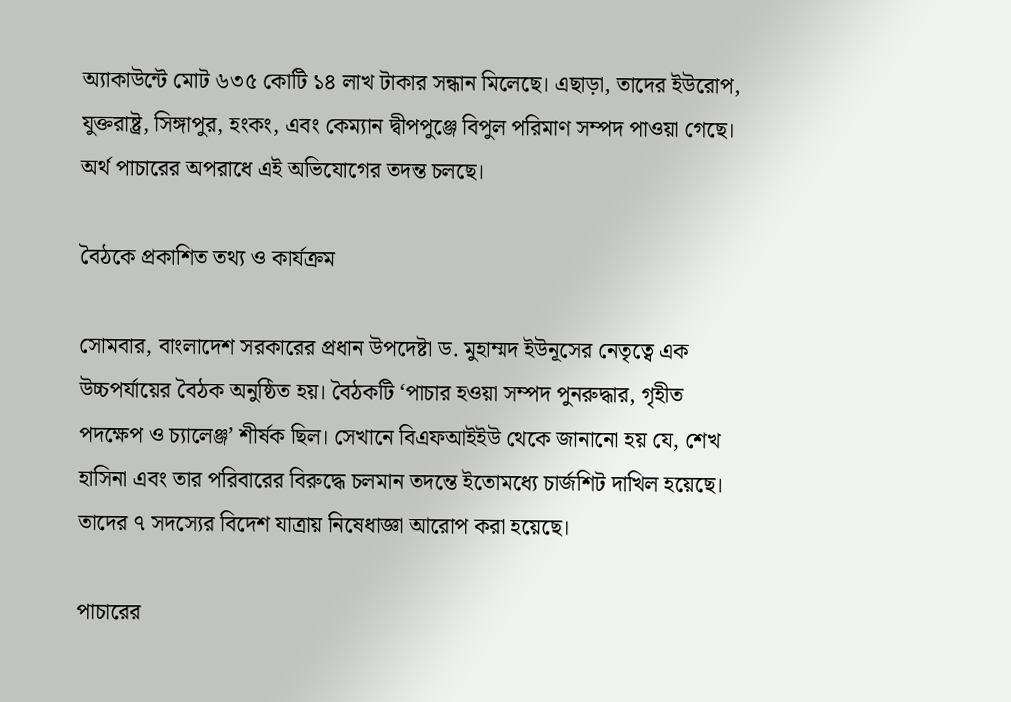অ্যাকাউন্টে মোট ৬৩৫ কোটি ১৪ লাখ টাকার সন্ধান মিলেছে। এছাড়া, তাদের ইউরোপ, যুক্তরাষ্ট্র, সিঙ্গাপুর, হংকং, এবং কেম্যান দ্বীপপুঞ্জে বিপুল পরিমাণ সম্পদ পাওয়া গেছে। অর্থ পাচারের অপরাধে এই অভিযোগের তদন্ত চলছে।

বৈঠকে প্রকাশিত তথ্য ও কার্যক্রম

সোমবার, বাংলাদেশ সরকারের প্রধান উপদেষ্টা ড. মুহাম্মদ ইউনূসের নেতৃত্বে এক উচ্চপর্যায়ের বৈঠক অনুষ্ঠিত হয়। বৈঠকটি ‘পাচার হওয়া সম্পদ পুনরুদ্ধার, গৃহীত পদক্ষেপ ও চ্যালেঞ্জ’ শীর্ষক ছিল। সেখানে বিএফআইইউ থেকে জানানো হয় যে, শেখ হাসিনা এবং তার পরিবারের বিরুদ্ধে চলমান তদন্তে ইতোমধ্যে চার্জশিট দাখিল হয়েছে। তাদের ৭ সদস্যের বিদেশ যাত্রায় নিষেধাজ্ঞা আরোপ করা হয়েছে।

পাচারের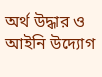অর্থ উদ্ধার ও আইনি উদ্যোগ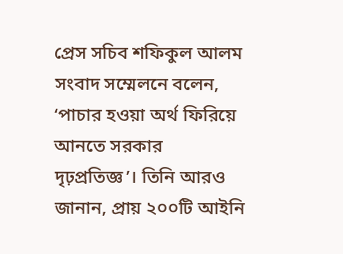প্রেস সচিব শফিকুল আলম সংবাদ সম্মেলনে বলেন, ‘পাচার হওয়া অর্থ ফিরিয়ে আনতে সরকার দৃঢ়প্রতিজ্ঞ’। তিনি আরও জানান, প্রায় ২০০টি আইনি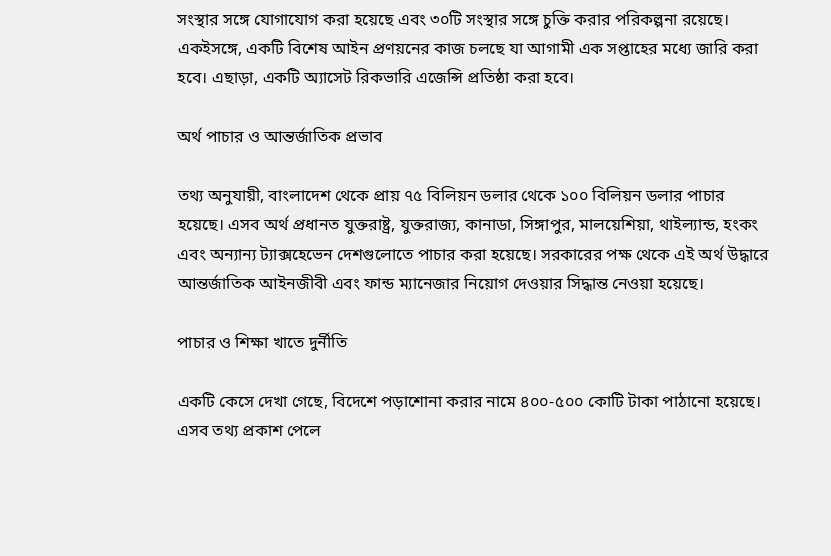সংস্থার সঙ্গে যোগাযোগ করা হয়েছে এবং ৩০টি সংস্থার সঙ্গে চুক্তি করার পরিকল্পনা রয়েছে। একইসঙ্গে, একটি বিশেষ আইন প্রণয়নের কাজ চলছে যা আগামী এক সপ্তাহের মধ্যে জারি করা হবে। এছাড়া, একটি অ্যাসেট রিকভারি এজেন্সি প্রতিষ্ঠা করা হবে।

অর্থ পাচার ও আন্তর্জাতিক প্রভাব

তথ্য অনুযায়ী, বাংলাদেশ থেকে প্রায় ৭৫ বিলিয়ন ডলার থেকে ১০০ বিলিয়ন ডলার পাচার হয়েছে। এসব অর্থ প্রধানত যুক্তরাষ্ট্র, যুক্তরাজ্য, কানাডা, সিঙ্গাপুর, মালয়েশিয়া, থাইল্যান্ড, হংকং এবং অন্যান্য ট্যাক্সহেভেন দেশগুলোতে পাচার করা হয়েছে। সরকারের পক্ষ থেকে এই অর্থ উদ্ধারে আন্তর্জাতিক আইনজীবী এবং ফান্ড ম্যানেজার নিয়োগ দেওয়ার সিদ্ধান্ত নেওয়া হয়েছে।

পাচার ও শিক্ষা খাতে দুর্নীতি

একটি কেসে দেখা গেছে, বিদেশে পড়াশোনা করার নামে ৪০০-৫০০ কোটি টাকা পাঠানো হয়েছে। এসব তথ্য প্রকাশ পেলে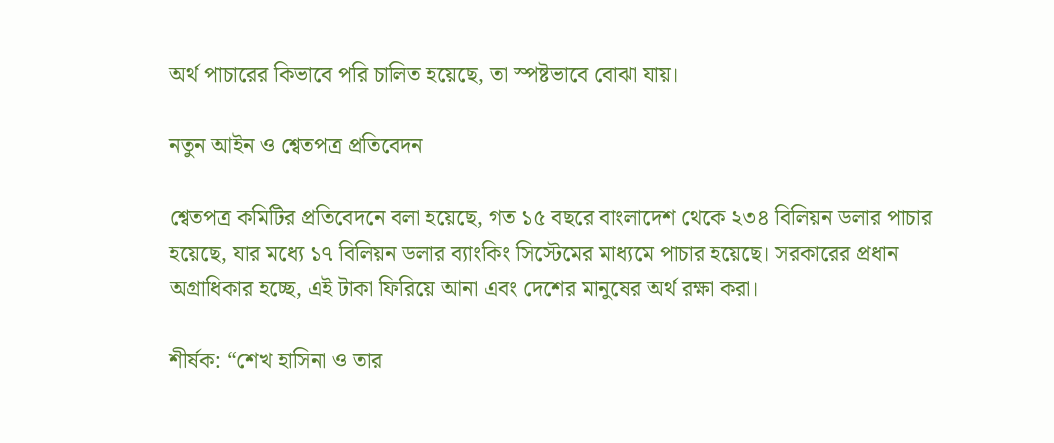অর্থ পাচারের কিভাবে পরি চালিত হয়েছে, তা স্পষ্টভাবে বোঝা যায়।

নতুন আইন ও শ্বেতপত্র প্রতিবেদন

শ্বেতপত্র কমিটির প্রতিবেদনে বলা হয়েছে, গত ১৫ বছরে বাংলাদেশ থেকে ২৩৪ বিলিয়ন ডলার পাচার হয়েছে, যার মধ্যে ১৭ বিলিয়ন ডলার ব্যাংকিং সিস্টেমের মাধ্যমে পাচার হয়েছে। সরকারের প্রধান অগ্রাধিকার হচ্ছে, এই টাকা ফিরিয়ে আনা এবং দেশের মানুষের অর্থ রক্ষা করা।

শীর্ষক: “শেখ হাসিনা ও তার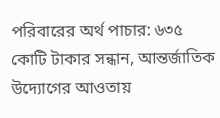পরিবারের অর্থ পাচার: ৬৩৫ কোটি টাকার সন্ধান, আন্তর্জাতিক উদ্যোগের আওতায়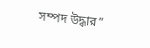সম্পদ উদ্ধার”